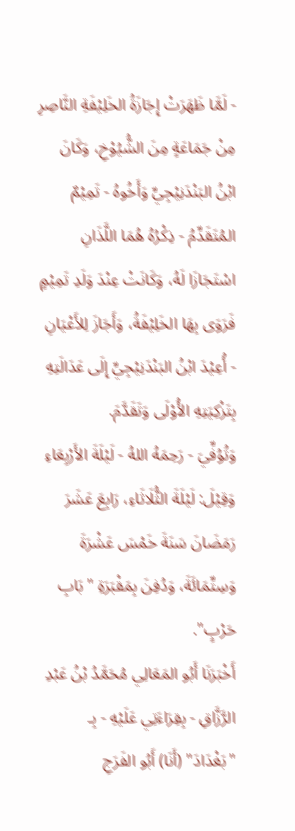- لَمَّا ظَهَرَتْ إِجَازَةُ الخَلِيْفَةِ النَّاصِرِ مِنْ جَمَاعَةٍ مِنَ الشُّيُوْخِ، وَكَانَ ابْنُ البَنْدَنِيْجِيِّ وَأَخُوهُ - تَمِيْمٌ المُتَقَدِّمُ - ذِكْرُهُ هُمَا اللَّذَانِ اسْتَجَازَا لَهُ، وَكَانَتْ عِنْدَ وَلَدِ تَمِيْمٍ فَرَوَى بِهَا الخَلِيْفَةُ، وَأَجَازَ لِلأَعْيَانِ - أُعِيْدَ ابْنُ البَنْدَنِيْجِيِّ إِلَى عَدَالَتِهِ بِتَزْكِيَتِهِ الأُوْلَى وَتَقَدَّمَ.
وَتُوُفِّيَ - رَحِمَهُ اللهُ - لَيْلَةَ الأَرْبِعَاءِ وَقِيْلَ: لَيْلَةَ الثُّلَاثَاءِ، رَابِعَ عَشَرَ رَمَضَانَ سَنَةَ خَمْسَ عَشْرَةَ وَسِتِّمَائَةَ، وَدُفِنَ بِمَقْبَرَةِ "بَابِ حَرْبٍ".
أَخْبَرَنَا أَبُو المَعَالِي مُحَمَّدُ بْنُ عَبْدِ الرَّزَّاقِ - بِقِرَاءَتِي عَلَيْهِ - بِـ "بَغْدَادَ" (أَنَا) أَبُو الفَرَجِ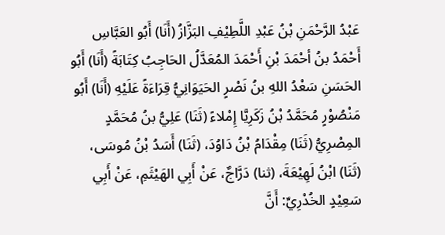عَبْدُ الرَّحْمَنِ بْنُ عَبْدِ اللَّطِيْفِ البَزَّازُ (أَنَا) أَبُو العَبَّاسِ أَحْمَدُ بنُ أحْمَدَ بْنِ أَحْمَدَ المُعَدَّلُ الحَاجِبُ كِتَابَةً (أَنَا) أَبُو الحَسَنِ سَعْدُ اللهِ بنُ نَصْرٍ الحَيَوَانِيُّ قِرَاءَةً عَلَيْهِ (أَنَا) أَبُو مَنْصُوْرٍ مُحَمَّدُ بْنُ زَكَرِيَّا إِمْلاءً (ثَنَا) عَلِيُّ بنُ مُحَمَّدٍ المِصْرِيُّ (ثَنَا) مِقْدَامُ بْنُ دَاوُدَ، (ثَنَا) أَسَدُ بْنُ مُوسَى، (ثَنَا) ابْنُ لَهِيْعَةَ، (ثنا) دَرَّاجٌ، عَنْ أَبِي الهَيْثَمِ، عَنْ أَبِي سَعِيْدٍ الخُدْرِيِّ: أَنَّ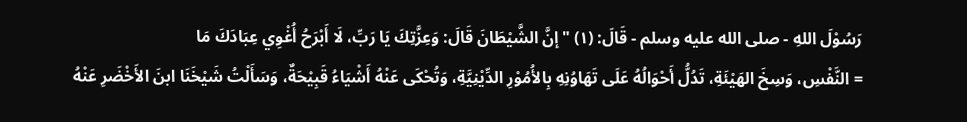رَسُوْلَ اللهِ - صلى الله عليه وسلم - قَالَ: (١) "إنَّ الشَّيْطَانَ قَالَ: وَعِزَّتِكَ يَا رَبِّ، لَا أَبْرَحُ أُغْوِي عِبَادَكَ مَا
= النَّفْسِ، وَسِخَ الهَيْئَةِ، تَدُلُّ أَحْوَالُهُ عَلَى تَهَاوُنِهِ بِالأُمُوْرِ الدِّيْنِيَّةِ، وَتُحْكَى عَنْهُ أَشْيَاءُ قَبِيْحَةٌ، وَسَأَلْتُ شَيْخَنَا ابنَ الأَخْضَرِ عَنْهُ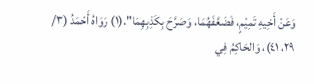وَعَنْ أَخِيهِ تَمِيْمٍ، فَضَعَّفَهُمَا، وَصَرَّحَ بِكَذِبِهِمَا".(١) رَوَاهُ أَحْمَدُ (٣/ ٢٩، ٤١)، وَالحَاكِمُ فِي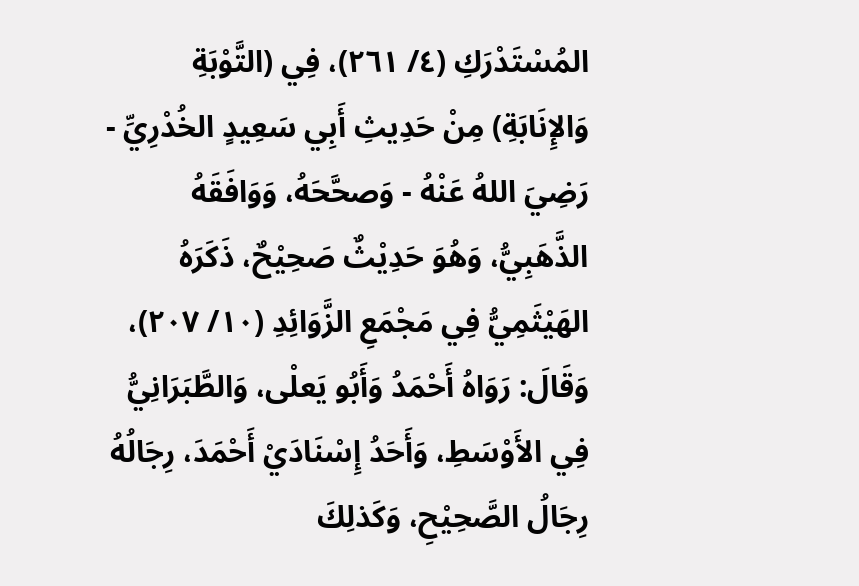المُسْتَدْرَكِ (٤/ ٢٦١)، فِي (التَّوْبَةِ وَالإِنَابَةِ) مِنْ حَدِيثِ أَبِي سَعِيدٍ الخُدْرِيِّ - رَضِيَ اللهُ عَنْهُ - وَصحَّحَهُ، وَوَافَقَهُ الذَّهَبِيُّ، وَهُوَ حَدِيْثٌ صَحِيْحٌ، ذَكَرَهُ الهَيْثَمِيُّ فِي مَجْمَعِ الزَّوَائِدِ (١٠/ ٢٠٧)، وَقَالَ: رَوَاهُ أَحْمَدُ وَأَبُو يَعلْى، وَالطَّبَرَانِيُّ فِي الأَوْسَطِ، وَأَحَدُ إِسْنَادَيْ أَحْمَدَ، رِجَالُهُ رِجَالُ الصَّحِيْحِ، وَكَذلِكَ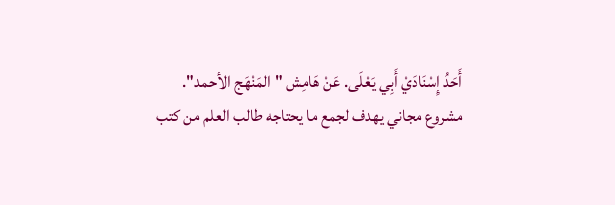أَحَدُ إِسْنَادَيْ أَبِي يَعْلَى. عَنْ هَامِش "المَنْهَج الأحمد".
مشروع مجاني يهدف لجمع ما يحتاجه طالب العلم من كتب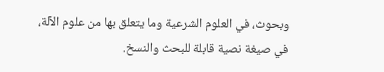وبحوث، في العلوم الشرعية وما يتعلق بها من علوم الآلة، في صيغة نصية قابلة للبحث والنسخ.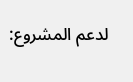لدعم المشروع: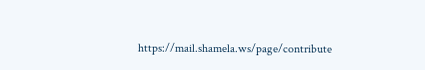https://mail.shamela.ws/page/contribute